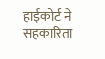हाईकोर्ट ने सहकारिता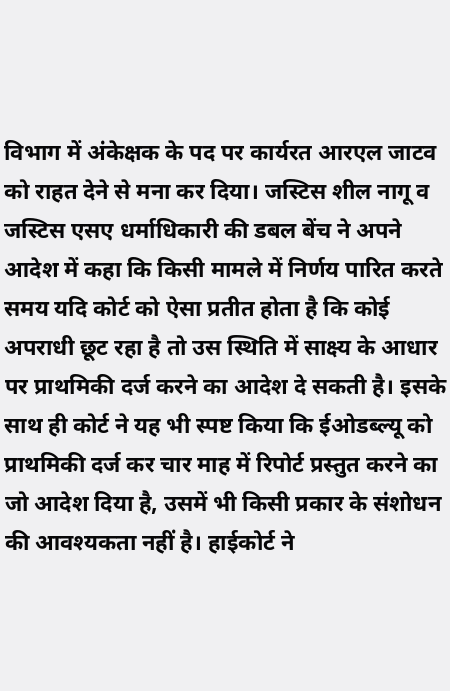विभाग में अंकेक्षक के पद पर कार्यरत आरएल जाटव को राहत देने से मना कर दिया। जस्टिस शील नागू व जस्टिस एसए धर्माधिकारी की डबल बेंच ने अपने आदेश में कहा कि किसी मामले में निर्णय पारित करते समय यदि कोर्ट को ऐसा प्रतीत होता है कि कोई अपराधी छूट रहा है तो उस स्थिति में साक्ष्य के आधार पर प्राथमिकी दर्ज करने का आदेश दे सकती है। इसके साथ ही कोर्ट ने यह भी स्पष्ट किया कि ईओडब्ल्यू को प्राथमिकी दर्ज कर चार माह में रिपोर्ट प्रस्तुत करने का जो आदेश दिया है, उसमें भी किसी प्रकार के संशोधन की आवश्यकता नहीं है। हाईकोर्ट ने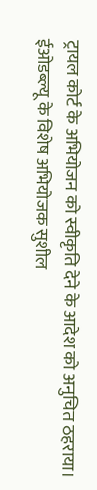ट्रायल कोर्ट के अभियोजन को स्वीकृति देने के आदेश को अनुचित ठहराया।
ईओडब्ल्यू के विशेष अभियोजक सुशील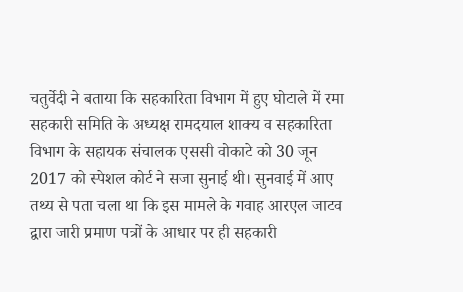चतुर्वेदी ने बताया कि सहकारिता विभाग में हुए घोटाले में रमा सहकारी समिति के अध्यक्ष रामदयाल शाक्य व सहकारिता विभाग के सहायक संचालक एससी वोकाटे को 30 जून 2017 को स्पेशल कोर्ट ने सजा सुनाई थी। सुनवाई में आए तथ्य से पता चला था कि इस मामले के गवाह आरएल जाटव द्वारा जारी प्रमाण पत्रों के आधार पर ही सहकारी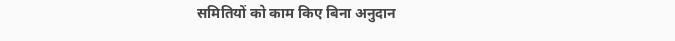समितियों को काम किए बिना अनुदान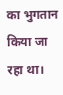का भुगतान किया जा रहा था।